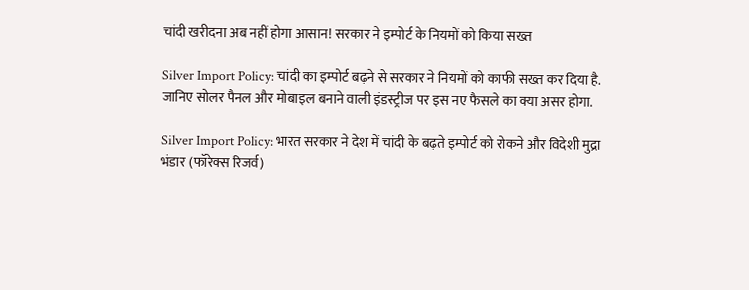चांदी खरीदना अब नहीं होगा आसान! सरकार ने इम्पोर्ट के नियमों को किया सख्त

Silver Import Policy: चांदी का इम्पोर्ट बढ़ने से सरकार ने नियमों को काफी सख्त कर दिया है. जानिए सोलर पैनल और मोबाइल बनाने वाली इंडस्ट्रीज पर इस नए फैसले का क्या असर होगा.

Silver Import Policy: भारत सरकार ने देश में चांदी के बढ़ते इम्पोर्ट को रोकने और विदेशी मुद्रा भंडार (फॉरेक्स रिजर्व)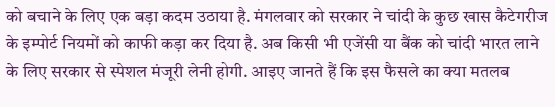को बचाने के लिए एक बड़ा कदम उठाया है. मंगलवार को सरकार ने चांदी के कुछ खास कैटेगरीज के इम्पोर्ट नियमों को काफी कड़ा कर दिया है. अब किसी भी एजेंसी या बैंक को चांदी भारत लाने के लिए सरकार से स्पेशल मंजूरी लेनी होगी. आइए जानते हैं कि इस फैसले का क्या मतलब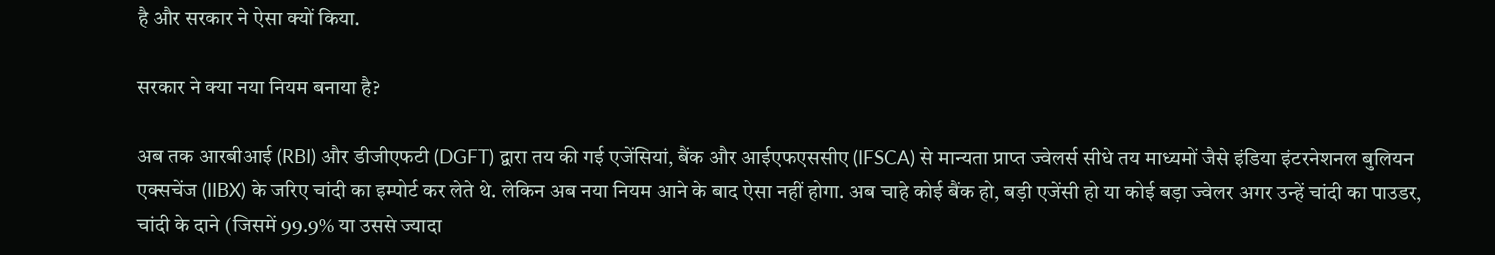है और सरकार ने ऐसा क्यों किया.

सरकार ने क्या नया नियम बनाया है?

अब तक आरबीआई (RBI) और डीजीएफटी (DGFT) द्वारा तय की गई एजेंसियां, बैंक और आईएफएससीए (IFSCA) से मान्यता प्राप्त ज्वेलर्स सीधे तय माध्यमों जैसे इंडिया इंटरनेशनल बुलियन एक्सचेंज (IIBX) के जरिए चांदी का इम्पोर्ट कर लेते थे. लेकिन अब नया नियम आने के बाद ऐसा नहीं होगा. अब चाहे कोई बैंक हो, बड़ी एजेंसी हो या कोई बड़ा ज्वेलर अगर उन्हें चांदी का पाउडर, चांदी के दाने (जिसमें 99.9% या उससे ज्यादा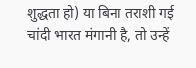शुद्धता हो) या बिना तराशी गई चांदी भारत मंगानी है, तो उन्हें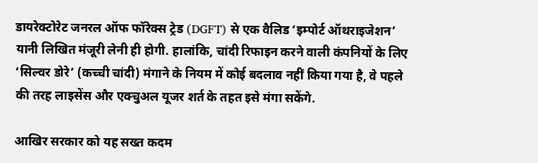डायरेक्टोरेट जनरल ऑफ फॉरेक्स ट्रेड (DGFT) से एक वैलिड ‘इम्पोर्ट ऑथराइजेशन’ यानी लिखित मंजूरी लेनी ही होगी. हालांकि, चांदी रिफाइन करने वाली कंपनियों के लिए ‘सिल्वर डोरे’ (कच्ची चांदी) मंगाने के नियम में कोई बदलाव नहीं किया गया है, वे पहले की तरह लाइसेंस और एक्चुअल यूजर शर्त के तहत इसे मंगा सकेंगे.

आखिर सरकार को यह सख्त कदम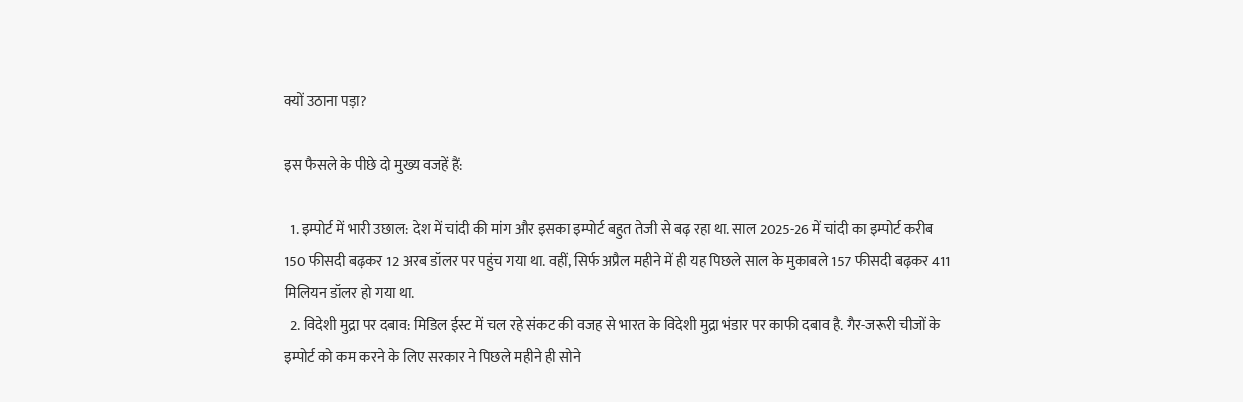क्यों उठाना पड़ा?

इस फैसले के पीछे दो मुख्य वजहें हैं:

  1. इम्पोर्ट में भारी उछाल: देश में चांदी की मांग और इसका इम्पोर्ट बहुत तेजी से बढ़ रहा था. साल 2025-26 में चांदी का इम्पोर्ट करीब 150 फीसदी बढ़कर 12 अरब डॉलर पर पहुंच गया था. वहीं, सिर्फ अप्रैल महीने में ही यह पिछले साल के मुकाबले 157 फीसदी बढ़कर 411 मिलियन डॉलर हो गया था.
  2. विदेशी मुद्रा पर दबाव: मिडिल ईस्ट में चल रहे संकट की वजह से भारत के विदेशी मुद्रा भंडार पर काफी दबाव है. गैर-जरूरी चीजों के इम्पोर्ट को कम करने के लिए सरकार ने पिछले महीने ही सोने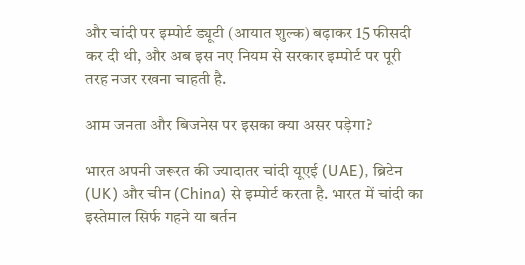और चांदी पर इम्पोर्ट ड्यूटी (आयात शुल्क) बढ़ाकर 15 फीसदी कर दी थी, और अब इस नए नियम से सरकार इम्पोर्ट पर पूरी तरह नजर रखना चाहती है.

आम जनता और बिजनेस पर इसका क्या असर पड़ेगा?

भारत अपनी जरूरत की ज्यादातर चांदी यूएई (UAE), ब्रिटेन (UK) और चीन (China) से इम्पोर्ट करता है. भारत में चांदी का इस्तेमाल सिर्फ गहने या बर्तन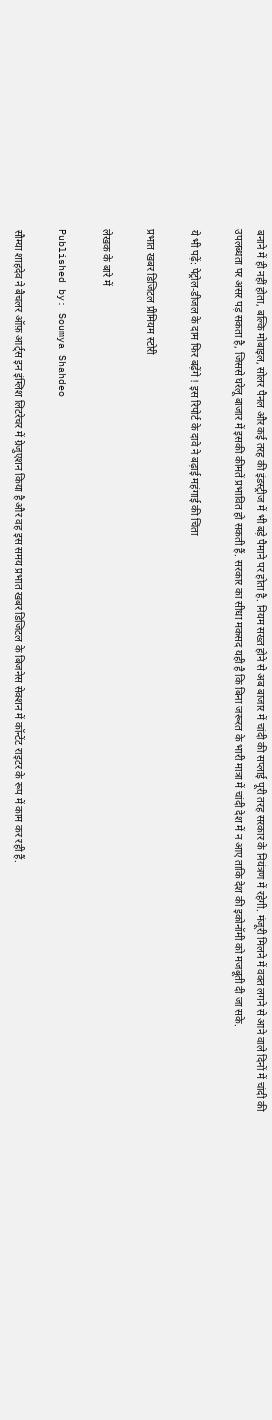बनाने में ही नहीं होता, बल्कि मोबाइल, सोलर पैनल और कई तरह की इंडस्ट्रीज में भी बड़े पैमाने पर होता है. नियम सख्त होने से अब बाजार में चांदी की सप्लाई पूरी तरह सरकार के नियंत्रण में रहेगी. मंजूरी मिलने में वक्त लगने से आने वाले दिनों में चांदी की उपलब्धता पर असर पड़ सकता है, जिससे घरेलू बाजार में इसकी कीमतें प्रभावित हो सकती हैं. सरकार का सीधा मकसद यही है कि बिना जरूरत के भारी मात्रा में चांदी देश में न आए ताकि देश की इकोनॉमी को मजबूती दी जा सके.

ये भी पढ़ें: पेट्रोल-डीजल के दाम फिर बढ़ेंगे ! इस रिपोर्ट के दावे ने बढ़ाई महंगाई की चिंता

प्रभात खबर डिजिटल प्रीमियम स्टोरी

लेखक के बारे में

Published by: Soumya Shahdeo

सौम्या शाहदेव ने बैचलर ऑफ़ आर्ट्स इन इंग्लिश लिटरेचर में ग्रेजुएशन किया है और वह इस समय प्रभात खबर डिजिटल के बिजनेस सेक्शन में कॉन्टेंट राइटर के रूप में काम कर रही हैं.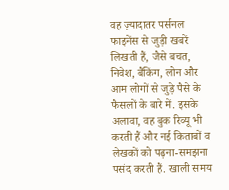वह ज़्यादातर पर्सनल फाइनेंस से जुड़ी खबरें लिखती हैं, जैसे बचत, निवेश, बैंकिंग, लोन और आम लोगों से जुड़े पैसे के फैसलों के बारे में. इसके अलावा, वह बुक रिव्यू भी करती हैं और नई किताबों व लेखकों को पढ़ना-समझना पसंद करती हैं. खाली समय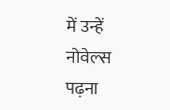में उन्हें नोवेल्स पढ़ना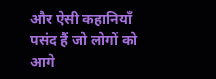और ऐसी कहानियाँ पसंद हैं जो लोगों को आगे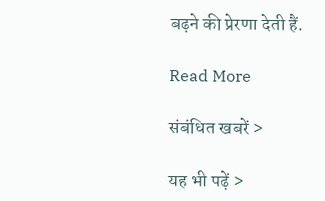बढ़ने की प्रेरणा देती हैं.

Read More

संबंधित खबरें >

यह भी पढ़ें >